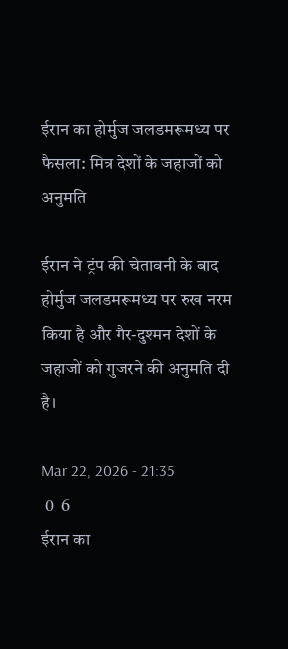ईरान का होर्मुज जलडमरूमध्य पर फैसला: मित्र देशों के जहाजों को अनुमति

ईरान ने ट्रंप की चेतावनी के बाद होर्मुज जलडमरूमध्य पर रुख नरम किया है और गैर-दुश्मन देशों के जहाजों को गुजरने की अनुमति दी है।

Mar 22, 2026 - 21:35
 0  6
ईरान का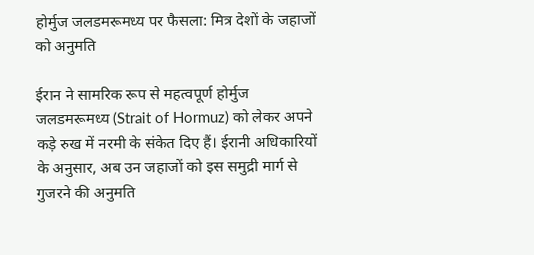होर्मुज जलडमरूमध्य पर फैसला: मित्र देशों के जहाजों को अनुमति

ईरान ने सामरिक रूप से महत्वपूर्ण होर्मुज जलडमरूमध्य (Strait of Hormuz) को लेकर अपने कड़े रुख में नरमी के संकेत दिए हैं। ईरानी अधिकारियों के अनुसार, अब उन जहाजों को इस समुद्री मार्ग से गुजरने की अनुमति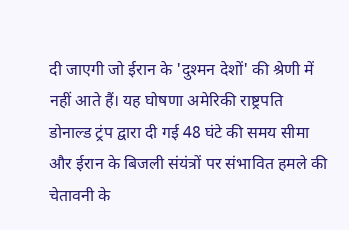दी जाएगी जो ईरान के 'दुश्मन देशों' की श्रेणी में नहीं आते हैं। यह घोषणा अमेरिकी राष्ट्रपति डोनाल्ड ट्रंप द्वारा दी गई 48 घंटे की समय सीमा और ईरान के बिजली संयंत्रों पर संभावित हमले की चेतावनी के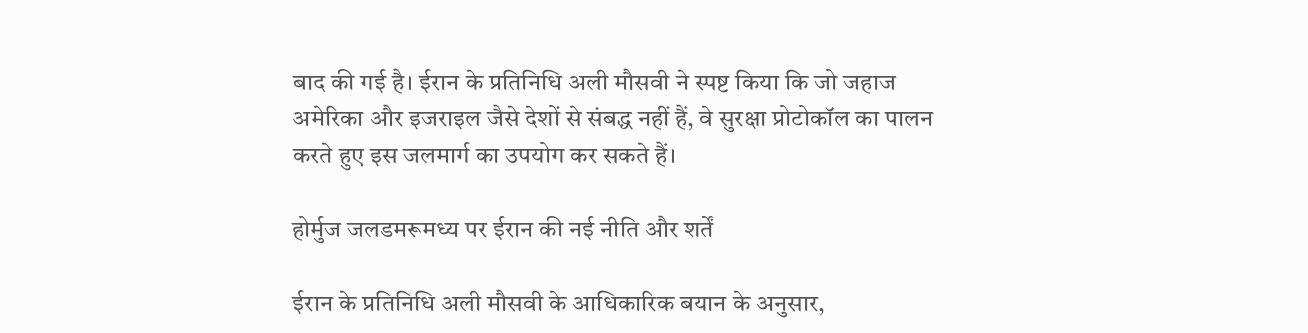बाद की गई है। ईरान के प्रतिनिधि अली मौसवी ने स्पष्ट किया कि जो जहाज अमेरिका और इजराइल जैसे देशों से संबद्ध नहीं हैं, वे सुरक्षा प्रोटोकॉल का पालन करते हुए इस जलमार्ग का उपयोग कर सकते हैं।

होर्मुज जलडमरूमध्य पर ईरान की नई नीति और शर्तें

ईरान के प्रतिनिधि अली मौसवी के आधिकारिक बयान के अनुसार,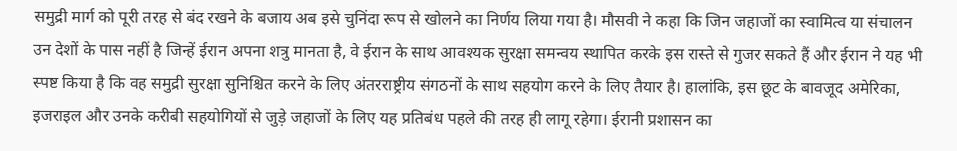समुद्री मार्ग को पूरी तरह से बंद रखने के बजाय अब इसे चुनिंदा रूप से खोलने का निर्णय लिया गया है। मौसवी ने कहा कि जिन जहाजों का स्वामित्व या संचालन उन देशों के पास नहीं है जिन्हें ईरान अपना शत्रु मानता है, वे ईरान के साथ आवश्यक सुरक्षा समन्वय स्थापित करके इस रास्ते से गुजर सकते हैं और ईरान ने यह भी स्पष्ट किया है कि वह समुद्री सुरक्षा सुनिश्चित करने के लिए अंतरराष्ट्रीय संगठनों के साथ सहयोग करने के लिए तैयार है। हालांकि, इस छूट के बावजूद अमेरिका, इजराइल और उनके करीबी सहयोगियों से जुड़े जहाजों के लिए यह प्रतिबंध पहले की तरह ही लागू रहेगा। ईरानी प्रशासन का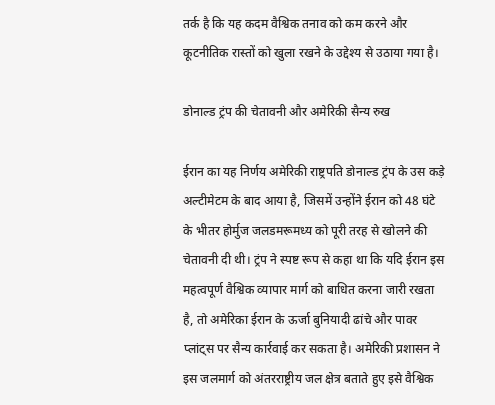तर्क है कि यह कदम वैश्विक तनाव को कम करने और कूटनीतिक रास्तों को खुला रखने के उद्देश्य से उठाया गया है।

डोनाल्ड ट्रंप की चेतावनी और अमेरिकी सैन्य रुख

ईरान का यह निर्णय अमेरिकी राष्ट्रपति डोनाल्ड ट्रंप के उस कड़े अल्टीमेटम के बाद आया है, जिसमें उन्होंने ईरान को 48 घंटे के भीतर होर्मुज जलडमरूमध्य को पूरी तरह से खोलने की चेतावनी दी थी। ट्रंप ने स्पष्ट रूप से कहा था कि यदि ईरान इस महत्वपूर्ण वैश्विक व्यापार मार्ग को बाधित करना जारी रखता है, तो अमेरिका ईरान के ऊर्जा बुनियादी ढांचे और पावर प्लांट्स पर सैन्य कार्रवाई कर सकता है। अमेरिकी प्रशासन ने इस जलमार्ग को अंतरराष्ट्रीय जल क्षेत्र बताते हुए इसे वैश्विक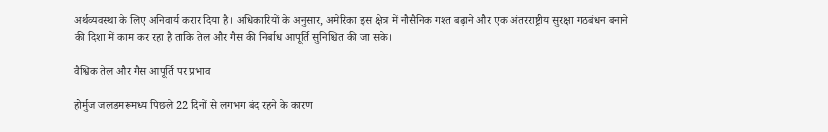अर्थव्यवस्था के लिए अनिवार्य करार दिया है। अधिकारियों के अनुसार, अमेरिका इस क्षेत्र में नौसैनिक गश्त बढ़ाने और एक अंतरराष्ट्रीय सुरक्षा गठबंधन बनाने की दिशा में काम कर रहा है ताकि तेल और गैस की निर्बाध आपूर्ति सुनिश्चित की जा सके।

वैश्विक तेल और गैस आपूर्ति पर प्रभाव

होर्मुज जलडमरूमध्य पिछले 22 दिनों से लगभग बंद रहने के कारण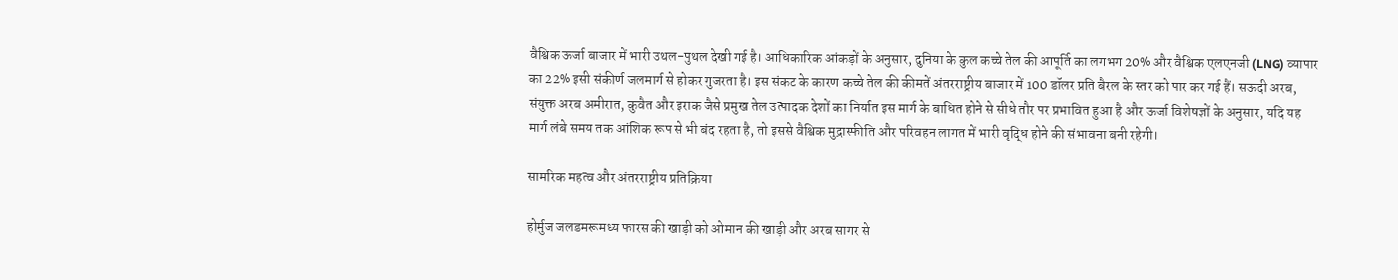वैश्विक ऊर्जा बाजार में भारी उथल-पुथल देखी गई है। आधिकारिक आंकड़ों के अनुसार, दुनिया के कुल कच्चे तेल की आपूर्ति का लगभग 20% और वैश्विक एलएनजी (LNG) व्यापार का 22% इसी संकीर्ण जलमार्ग से होकर गुजरता है। इस संकट के कारण कच्चे तेल की कीमतें अंतरराष्ट्रीय बाजार में 100 डॉलर प्रति बैरल के स्तर को पार कर गई हैं। सऊदी अरब, संयुक्त अरब अमीरात, कुवैत और इराक जैसे प्रमुख तेल उत्पादक देशों का निर्यात इस मार्ग के बाधित होने से सीधे तौर पर प्रभावित हुआ है और ऊर्जा विशेषज्ञों के अनुसार, यदि यह मार्ग लंबे समय तक आंशिक रूप से भी बंद रहता है, तो इससे वैश्विक मुद्रास्फीति और परिवहन लागत में भारी वृद्धि होने की संभावना बनी रहेगी।

सामरिक महत्व और अंतरराष्ट्रीय प्रतिक्रिया

होर्मुज जलडमरूमध्य फारस की खाड़ी को ओमान की खाड़ी और अरब सागर से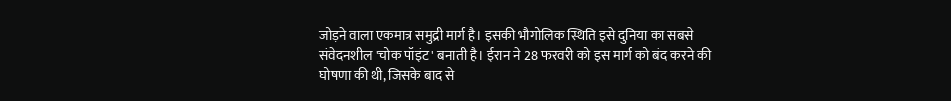जोड़ने वाला एकमात्र समुद्री मार्ग है। इसकी भौगोलिक स्थिति इसे दुनिया का सबसे संवेदनशील 'चोक पॉइंट' बनाती है। ईरान ने 28 फरवरी को इस मार्ग को बंद करने की घोषणा की थी, जिसके बाद से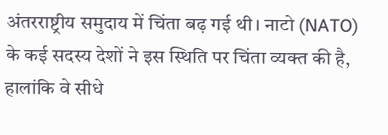अंतरराष्ट्रीय समुदाय में चिंता बढ़ गई थी। नाटो (NATO) के कई सदस्य देशों ने इस स्थिति पर चिंता व्यक्त की है, हालांकि वे सीधे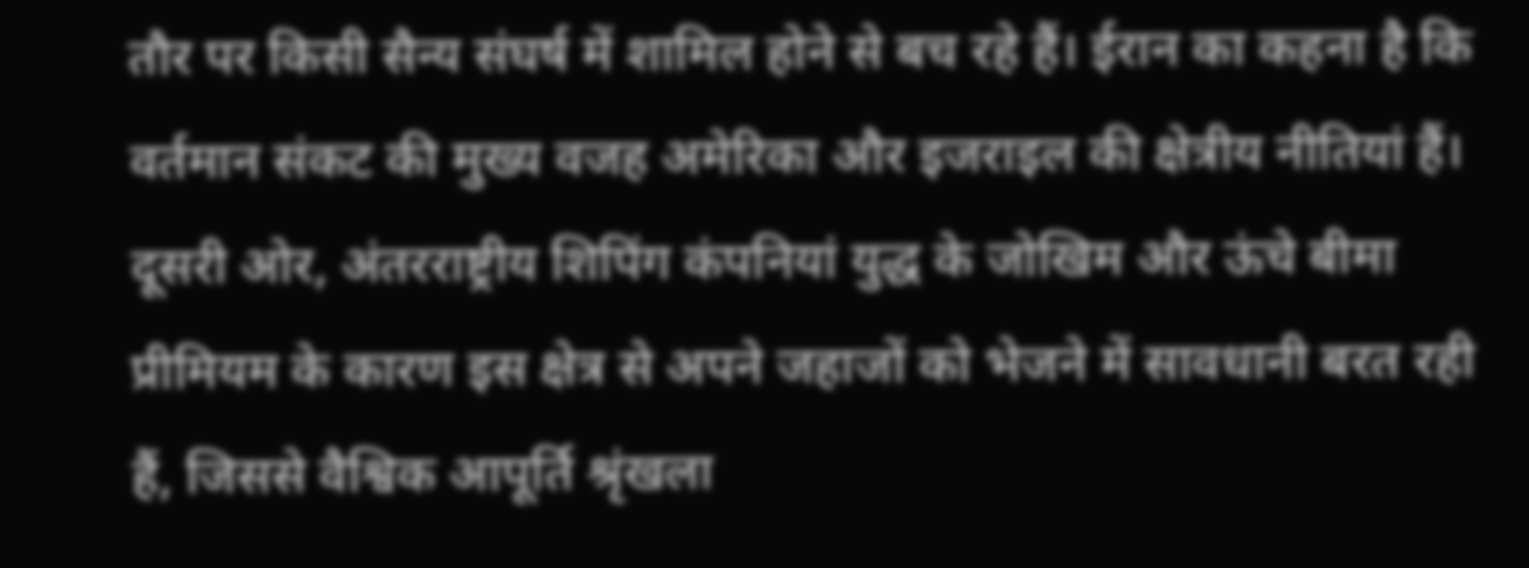तौर पर किसी सैन्य संघर्ष में शामिल होने से बच रहे हैं। ईरान का कहना है कि वर्तमान संकट की मुख्य वजह अमेरिका और इजराइल की क्षेत्रीय नीतियां हैं। दूसरी ओर, अंतरराष्ट्रीय शिपिंग कंपनियां युद्ध के जोखिम और ऊंचे बीमा प्रीमियम के कारण इस क्षेत्र से अपने जहाजों को भेजने में सावधानी बरत रही हैं, जिससे वैश्विक आपूर्ति श्रृंखला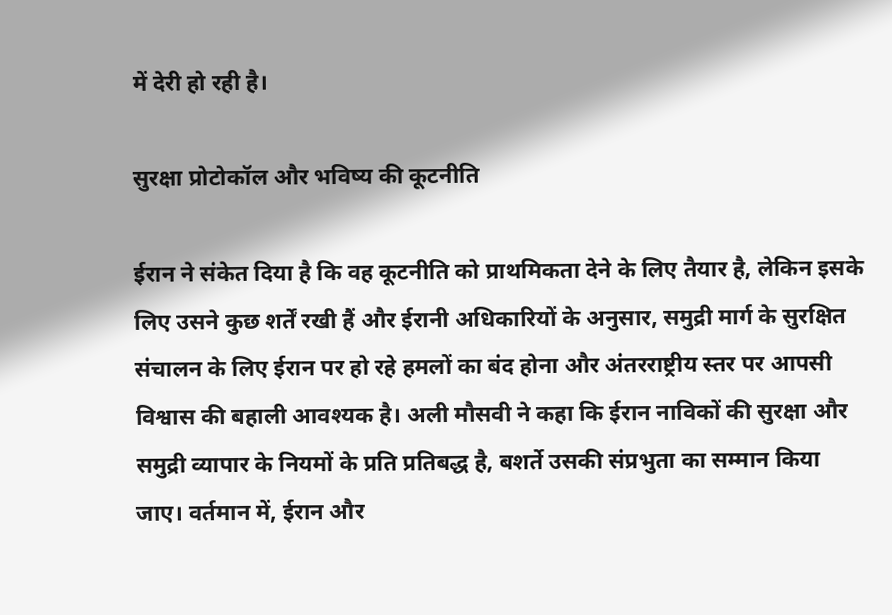में देरी हो रही है।

सुरक्षा प्रोटोकॉल और भविष्य की कूटनीति

ईरान ने संकेत दिया है कि वह कूटनीति को प्राथमिकता देने के लिए तैयार है, लेकिन इसके लिए उसने कुछ शर्तें रखी हैं और ईरानी अधिकारियों के अनुसार, समुद्री मार्ग के सुरक्षित संचालन के लिए ईरान पर हो रहे हमलों का बंद होना और अंतरराष्ट्रीय स्तर पर आपसी विश्वास की बहाली आवश्यक है। अली मौसवी ने कहा कि ईरान नाविकों की सुरक्षा और समुद्री व्यापार के नियमों के प्रति प्रतिबद्ध है, बशर्ते उसकी संप्रभुता का सम्मान किया जाए। वर्तमान में, ईरान और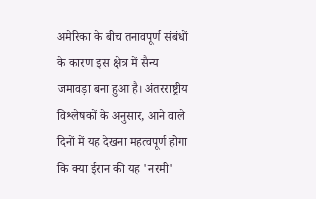अमेरिका के बीच तनावपूर्ण संबंधों के कारण इस क्षेत्र में सैन्य जमावड़ा बना हुआ है। अंतरराष्ट्रीय विश्लेषकों के अनुसार, आने वाले दिनों में यह देखना महत्वपूर्ण होगा कि क्या ईरान की यह 'नरमी'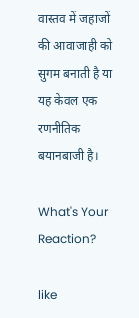वास्तव में जहाजों की आवाजाही को सुगम बनाती है या यह केवल एक रणनीतिक बयानबाजी है।

What's Your Reaction?

like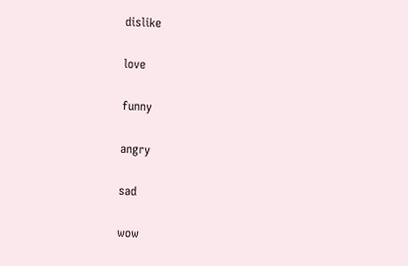dislike

love

funny

angry

sad

wow